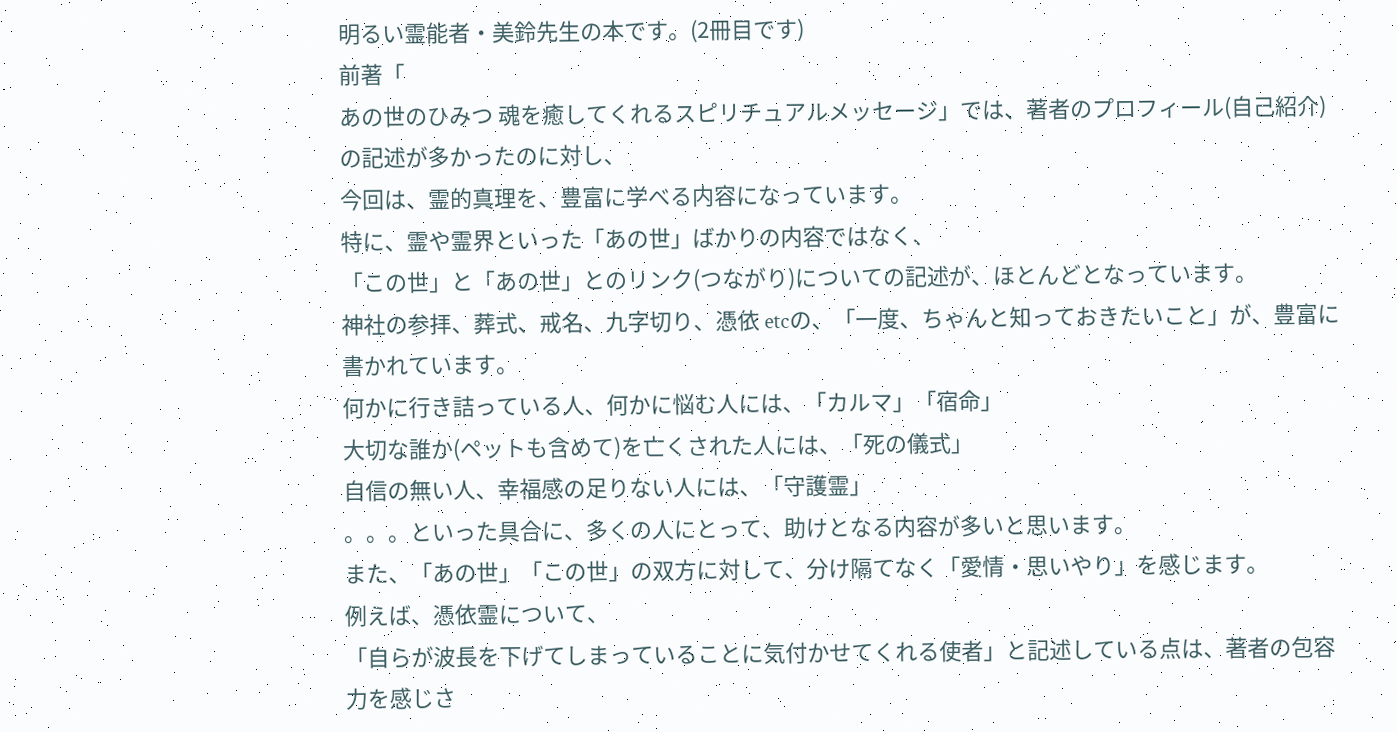明るい霊能者・美鈴先生の本です。(2冊目です)
前著「
あの世のひみつ 魂を癒してくれるスピリチュアルメッセージ」では、著者のプロフィール(自己紹介)の記述が多かったのに対し、
今回は、霊的真理を、豊富に学べる内容になっています。
特に、霊や霊界といった「あの世」ばかりの内容ではなく、
「この世」と「あの世」とのリンク(つながり)についての記述が、ほとんどとなっています。
神社の参拝、葬式、戒名、九字切り、憑依 etcの、「一度、ちゃんと知っておきたいこと」が、豊富に書かれています。
何かに行き詰っている人、何かに悩む人には、「カルマ」「宿命」
大切な誰か(ペットも含めて)を亡くされた人には、「死の儀式」
自信の無い人、幸福感の足りない人には、「守護霊」
。。。といった具合に、多くの人にとって、助けとなる内容が多いと思います。
また、「あの世」「この世」の双方に対して、分け隔てなく「愛情・思いやり」を感じます。
例えば、憑依霊について、
「自らが波長を下げてしまっていることに気付かせてくれる使者」と記述している点は、著者の包容力を感じさ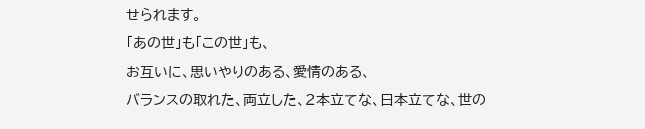せられます。
「あの世」も「この世」も、
お互いに、思いやりのある、愛情のある、
バランスの取れた、両立した、2本立てな、日本立てな、世の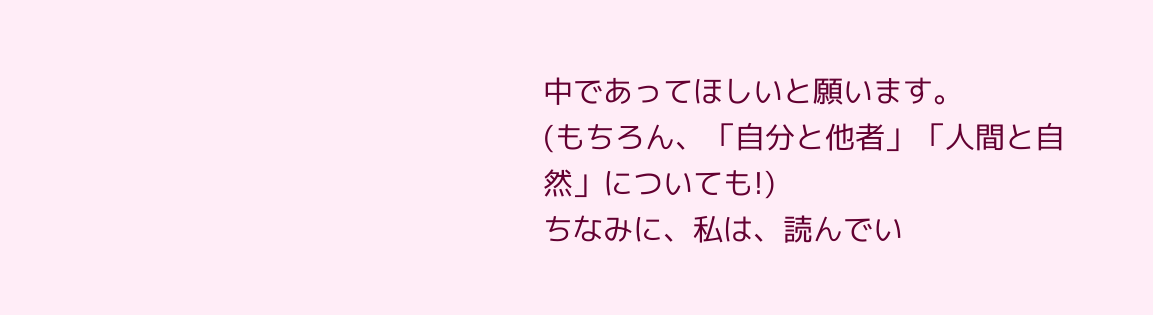中であってほしいと願います。
(もちろん、「自分と他者」「人間と自然」についても!)
ちなみに、私は、読んでい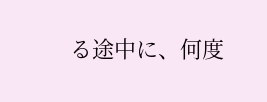る途中に、何度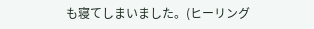も寝てしまいました。(ヒーリング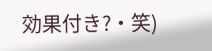効果付き?・笑)